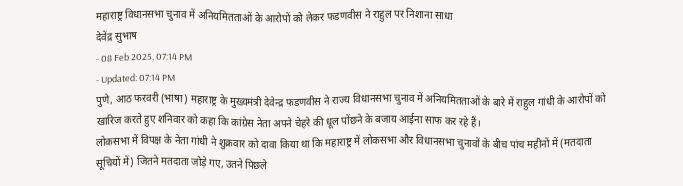महाराष्ट्र विधानसभा चुनाव में अनियमितताओं के आरोपों को लेकर फडणवीस ने राहुल पर निशाना साधा
देवेंद्र सुभाष
- 08 Feb 2025, 07:14 PM
- Updated: 07:14 PM
पुणे, आठ फरवरी (भाषा) महाराष्ट्र के मुख्यमंत्री देवेन्द्र फडणवीस ने राज्य विधानसभा चुनाव में अनियमितताओं के बारे में राहुल गांधी के आरोपों को खारिज करते हुए शनिवार को कहा कि कांग्रेस नेता अपने चेहरे की धूल पोंछने के बजाय आईना साफ कर रहे हैं।
लोकसभा में विपक्ष के नेता गांधी ने शुक्रवार को दावा किया था कि महाराष्ट्र में लोकसभा और विधानसभा चुनावों के बीच पांच महीनों में (मतदाता सूचियों में) जितने मतदाता जोड़े गए, उतने पिछले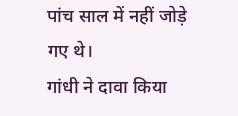पांच साल में नहीं जोड़े गए थे।
गांधी ने दावा किया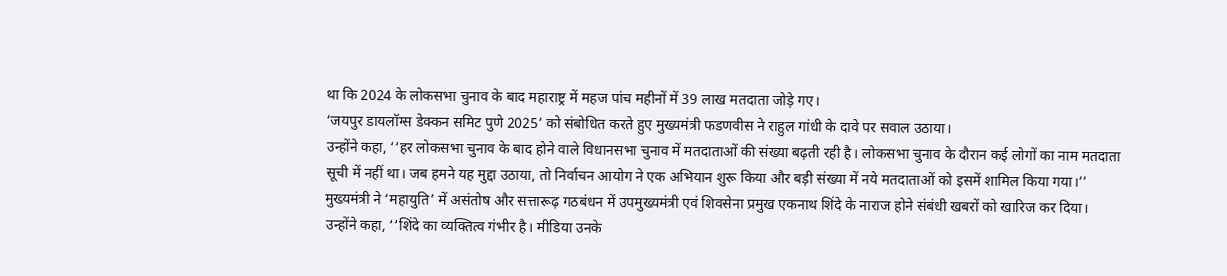था कि 2024 के लोकसभा चुनाव के बाद महाराष्ट्र में महज पांच महीनों में 39 लाख मतदाता जोड़े गए।
‘जयपुर डायलॉग्स डेक्कन समिट पुणे 2025’ को संबोधित करते हुए मुख्यमंत्री फडणवीस ने राहुल गांधी के दावे पर सवाल उठाया।
उन्होंने कहा, ‘‘हर लोकसभा चुनाव के बाद होने वाले विधानसभा चुनाव में मतदाताओं की संख्या बढ़ती रही है। लोकसभा चुनाव के दौरान कई लोगों का नाम मतदाता सूची में नहीं था। जब हमने यह मुद्दा उठाया, तो निर्वाचन आयोग ने एक अभियान शुरू किया और बड़ी संख्या में नये मतदाताओं को इसमें शामिल किया गया।’’
मुख्यमंत्री ने ‘महायुति’ में असंतोष और सत्तारूढ़ गठबंधन में उपमुख्यमंत्री एवं शिवसेना प्रमुख एकनाथ शिंदे के नाराज होने संबंधी खबरों को खारिज कर दिया।
उन्होंने कहा, ‘‘शिंदे का व्यक्तित्व गंभीर है। मीडिया उनके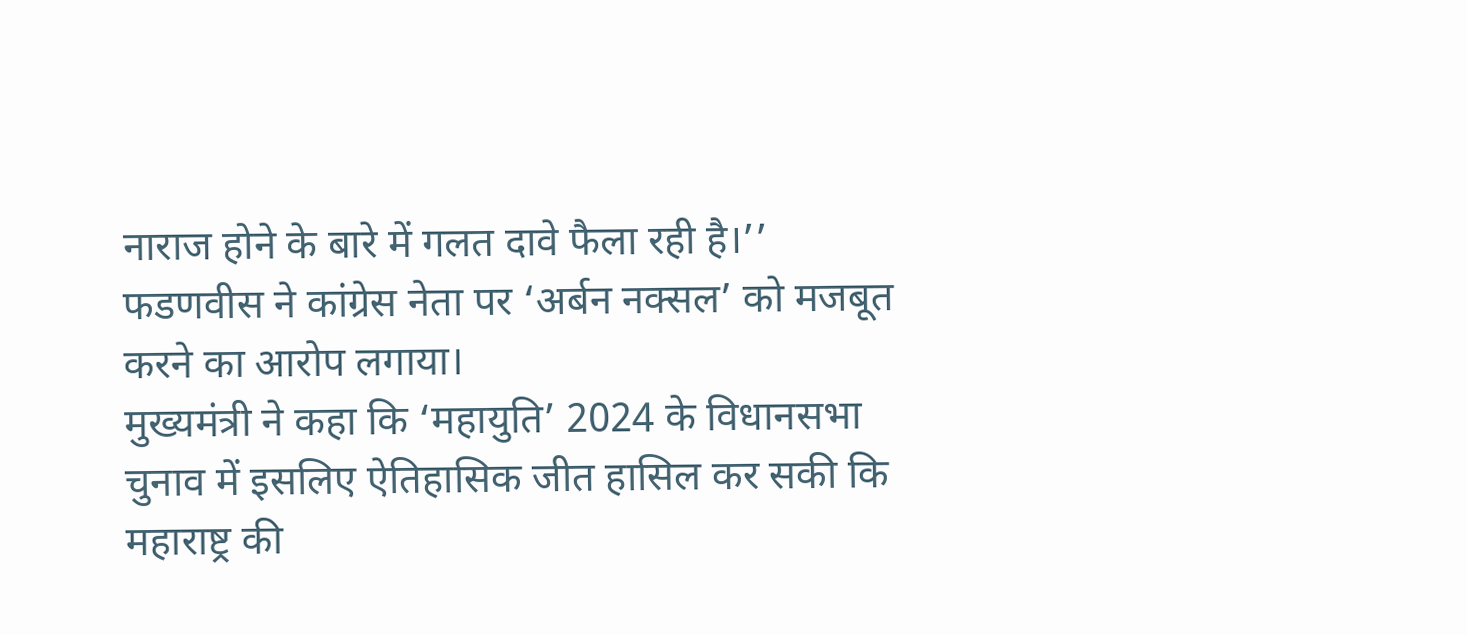नाराज होने के बारे में गलत दावे फैला रही है।’’
फडणवीस ने कांग्रेस नेता पर ‘अर्बन नक्सल’ को मजबूत करने का आरोप लगाया।
मुख्यमंत्री ने कहा कि ‘महायुति’ 2024 के विधानसभा चुनाव में इसलिए ऐतिहासिक जीत हासिल कर सकी कि महाराष्ट्र की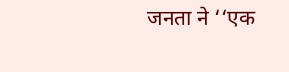जनता ने ‘‘एक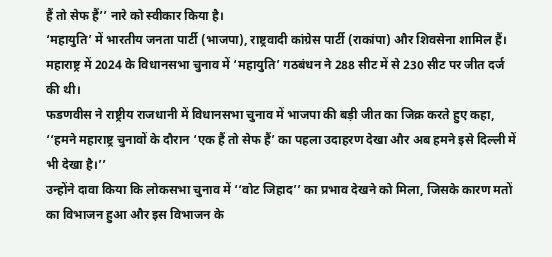हैं तो सेफ हैं’’ नारे को स्वीकार किया है।
‘महायुति’ में भारतीय जनता पार्टी (भाजपा), राष्ट्रवादी कांग्रेस पार्टी (राकांपा) और शिवसेना शामिल हैं।
महाराष्ट्र में 2024 के विधानसभा चुनाव में ‘महायुति’ गठबंधन ने 288 सीट में से 230 सीट पर जीत दर्ज की थी।
फडणवीस ने राष्ट्रीय राजधानी में विधानसभा चुनाव में भाजपा की बड़ी जीत का जिक्र करते हुए कहा, ‘‘हमने महाराष्ट्र चुनावों के दौरान ‘एक हैं तो सेफ हैं’ का पहला उदाहरण देखा और अब हमने इसे दिल्ली में भी देखा है।’’
उन्होंने दावा किया कि लोकसभा चुनाव में ‘‘वोट जिहाद’’ का प्रभाव देखने को मिला, जिसके कारण मतों का विभाजन हुआ और इस विभाजन के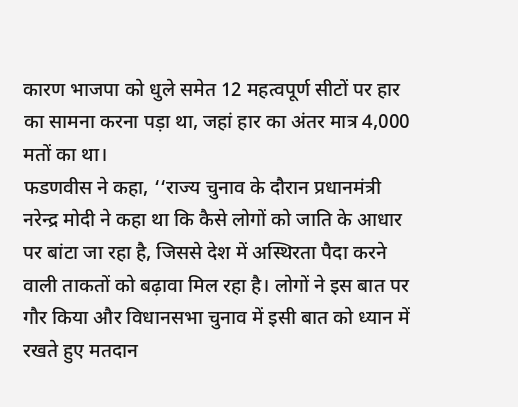कारण भाजपा को धुले समेत 12 महत्वपूर्ण सीटों पर हार का सामना करना पड़ा था, जहां हार का अंतर मात्र 4,000 मतों का था।
फडणवीस ने कहा, ‘‘राज्य चुनाव के दौरान प्रधानमंत्री नरेन्द्र मोदी ने कहा था कि कैसे लोगों को जाति के आधार पर बांटा जा रहा है, जिससे देश में अस्थिरता पैदा करने वाली ताकतों को बढ़ावा मिल रहा है। लोगों ने इस बात पर गौर किया और विधानसभा चुनाव में इसी बात को ध्यान में रखते हुए मतदान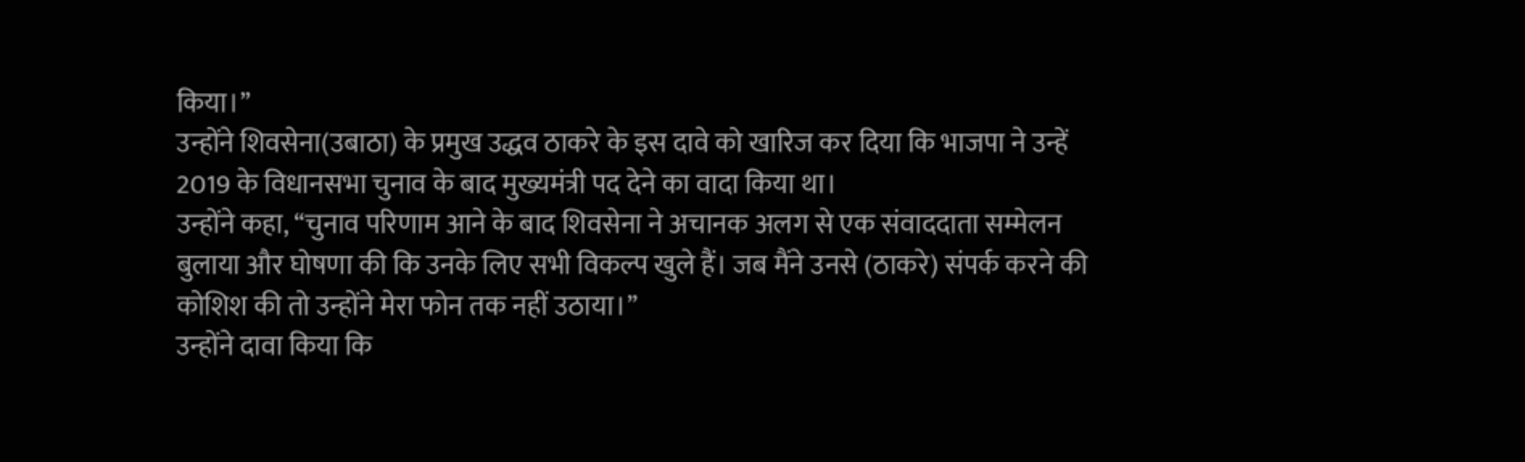किया।’’
उन्होंने शिवसेना(उबाठा) के प्रमुख उद्धव ठाकरे के इस दावे को खारिज कर दिया कि भाजपा ने उन्हें 2019 के विधानसभा चुनाव के बाद मुख्यमंत्री पद देने का वादा किया था।
उन्होंने कहा, ‘‘चुनाव परिणाम आने के बाद शिवसेना ने अचानक अलग से एक संवाददाता सम्मेलन बुलाया और घोषणा की कि उनके लिए सभी विकल्प खुले हैं। जब मैंने उनसे (ठाकरे) संपर्क करने की कोशिश की तो उन्होंने मेरा फोन तक नहीं उठाया।’’
उन्होंने दावा किया कि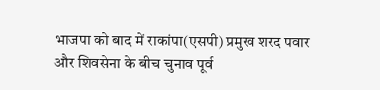भाजपा को बाद में राकांपा(एसपी) प्रमुख शरद पवार और शिवसेना के बीच चुनाव पूर्व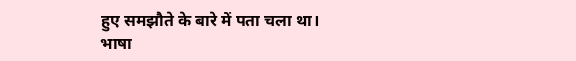हुए समझौते के बारे में पता चला था।
भाषा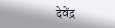देवेंद्र